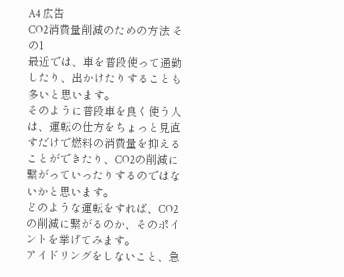A4 広告
CO2消費量削減のための方法 その1
最近では、車を普段使って通勤したり、出かけたりすることも多いと思います。
そのように普段車を良く使う人は、運転の仕方をちょっと見直すだけで燃料の消費量を抑えることができたり、CO2の削減に繋がっていったりするのではないかと思います。
どのような運転をすれば、CO2の削減に繋がるのか、そのポイントを挙げてみます。
アイドリングをしないこと、急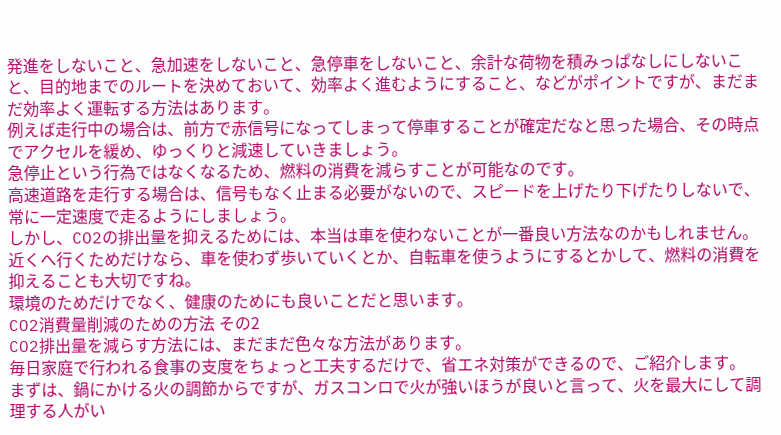発進をしないこと、急加速をしないこと、急停車をしないこと、余計な荷物を積みっぱなしにしないこと、目的地までのルートを決めておいて、効率よく進むようにすること、などがポイントですが、まだまだ効率よく運転する方法はあります。
例えば走行中の場合は、前方で赤信号になってしまって停車することが確定だなと思った場合、その時点でアクセルを緩め、ゆっくりと減速していきましょう。
急停止という行為ではなくなるため、燃料の消費を減らすことが可能なのです。
高速道路を走行する場合は、信号もなく止まる必要がないので、スピードを上げたり下げたりしないで、常に一定速度で走るようにしましょう。
しかし、CO2の排出量を抑えるためには、本当は車を使わないことが一番良い方法なのかもしれません。
近くへ行くためだけなら、車を使わず歩いていくとか、自転車を使うようにするとかして、燃料の消費を抑えることも大切ですね。
環境のためだけでなく、健康のためにも良いことだと思います。
CO2消費量削減のための方法 その2
CO2排出量を減らす方法には、まだまだ色々な方法があります。
毎日家庭で行われる食事の支度をちょっと工夫するだけで、省エネ対策ができるので、ご紹介します。
まずは、鍋にかける火の調節からですが、ガスコンロで火が強いほうが良いと言って、火を最大にして調理する人がい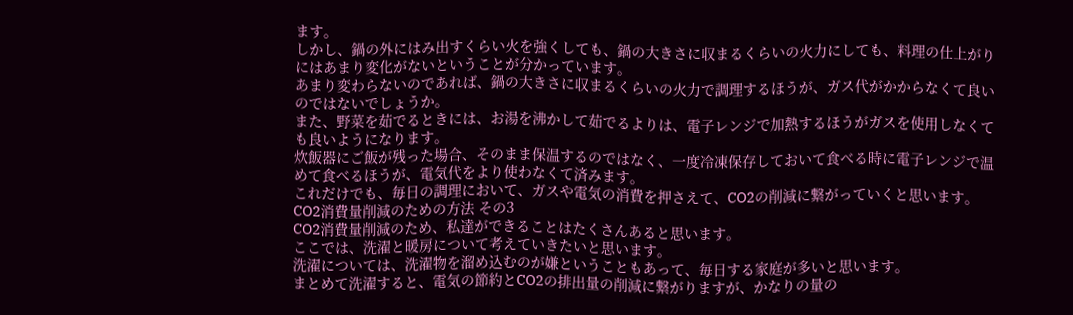ます。
しかし、鍋の外にはみ出すくらい火を強くしても、鍋の大きさに収まるくらいの火力にしても、料理の仕上がりにはあまり変化がないということが分かっています。
あまり変わらないのであれば、鍋の大きさに収まるくらいの火力で調理するほうが、ガス代がかからなくて良いのではないでしょうか。
また、野菜を茹でるときには、お湯を沸かして茹でるよりは、電子レンジで加熱するほうがガスを使用しなくても良いようになります。
炊飯器にご飯が残った場合、そのまま保温するのではなく、一度冷凍保存しておいて食べる時に電子レンジで温めて食べるほうが、電気代をより使わなくて済みます。
これだけでも、毎日の調理において、ガスや電気の消費を押さえて、CO2の削減に繋がっていくと思います。
CO2消費量削減のための方法 その3
CO2消費量削減のため、私達ができることはたくさんあると思います。
ここでは、洗濯と暖房について考えていきたいと思います。
洗濯については、洗濯物を溜め込むのが嫌ということもあって、毎日する家庭が多いと思います。
まとめて洗濯すると、電気の節約とCO2の排出量の削減に繋がりますが、かなりの量の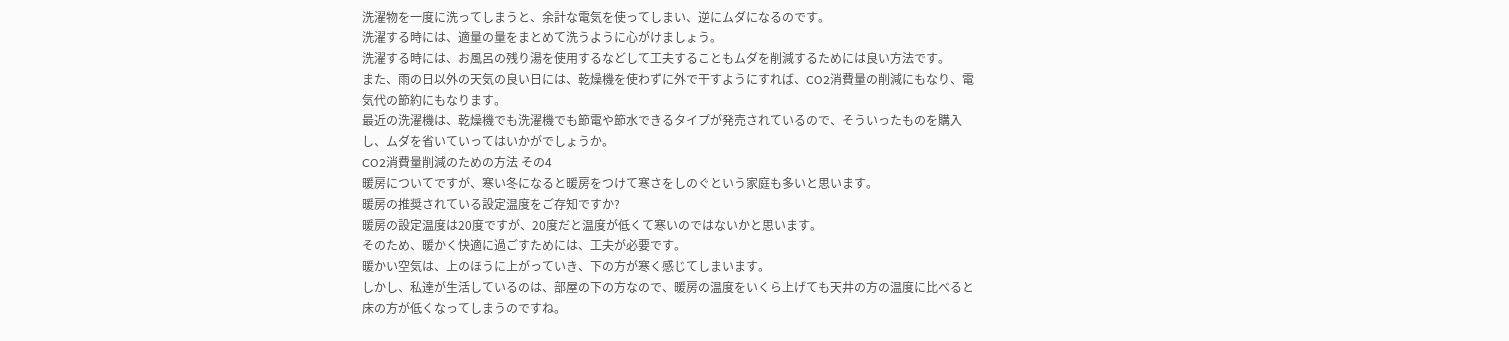洗濯物を一度に洗ってしまうと、余計な電気を使ってしまい、逆にムダになるのです。
洗濯する時には、適量の量をまとめて洗うように心がけましょう。
洗濯する時には、お風呂の残り湯を使用するなどして工夫することもムダを削減するためには良い方法です。
また、雨の日以外の天気の良い日には、乾燥機を使わずに外で干すようにすれば、CO2消費量の削減にもなり、電気代の節約にもなります。
最近の洗濯機は、乾燥機でも洗濯機でも節電や節水できるタイプが発売されているので、そういったものを購入し、ムダを省いていってはいかがでしょうか。
CO2消費量削減のための方法 その4
暖房についてですが、寒い冬になると暖房をつけて寒さをしのぐという家庭も多いと思います。
暖房の推奨されている設定温度をご存知ですか?
暖房の設定温度は20度ですが、20度だと温度が低くて寒いのではないかと思います。
そのため、暖かく快適に過ごすためには、工夫が必要です。
暖かい空気は、上のほうに上がっていき、下の方が寒く感じてしまいます。
しかし、私達が生活しているのは、部屋の下の方なので、暖房の温度をいくら上げても天井の方の温度に比べると床の方が低くなってしまうのですね。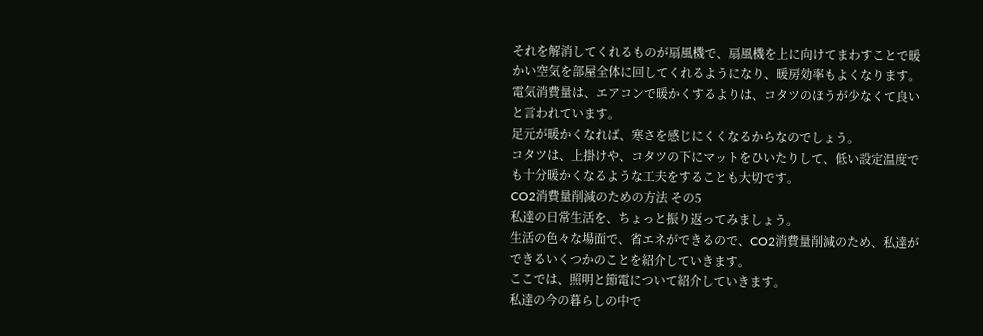それを解消してくれるものが扇風機で、扇風機を上に向けてまわすことで暖かい空気を部屋全体に回してくれるようになり、暖房効率もよくなります。
電気消費量は、エアコンで暖かくするよりは、コタツのほうが少なくて良いと言われています。
足元が暖かくなれば、寒さを感じにくくなるからなのでしょう。
コタツは、上掛けや、コタツの下にマットをひいたりして、低い設定温度でも十分暖かくなるような工夫をすることも大切です。
CO2消費量削減のための方法 その5
私達の日常生活を、ちょっと振り返ってみましょう。
生活の色々な場面で、省エネができるので、CO2消費量削減のため、私達ができるいくつかのことを紹介していきます。
ここでは、照明と節電について紹介していきます。
私達の今の暮らしの中で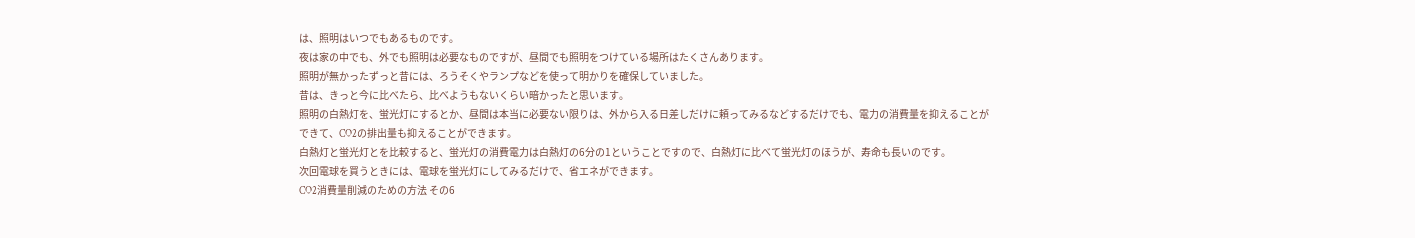は、照明はいつでもあるものです。
夜は家の中でも、外でも照明は必要なものですが、昼間でも照明をつけている場所はたくさんあります。
照明が無かったずっと昔には、ろうそくやランプなどを使って明かりを確保していました。
昔は、きっと今に比べたら、比べようもないくらい暗かったと思います。
照明の白熱灯を、蛍光灯にするとか、昼間は本当に必要ない限りは、外から入る日差しだけに頼ってみるなどするだけでも、電力の消費量を抑えることができて、CO2の排出量も抑えることができます。
白熱灯と蛍光灯とを比較すると、蛍光灯の消費電力は白熱灯の6分の1ということですので、白熱灯に比べて蛍光灯のほうが、寿命も長いのです。
次回電球を買うときには、電球を蛍光灯にしてみるだけで、省エネができます。
CO2消費量削減のための方法 その6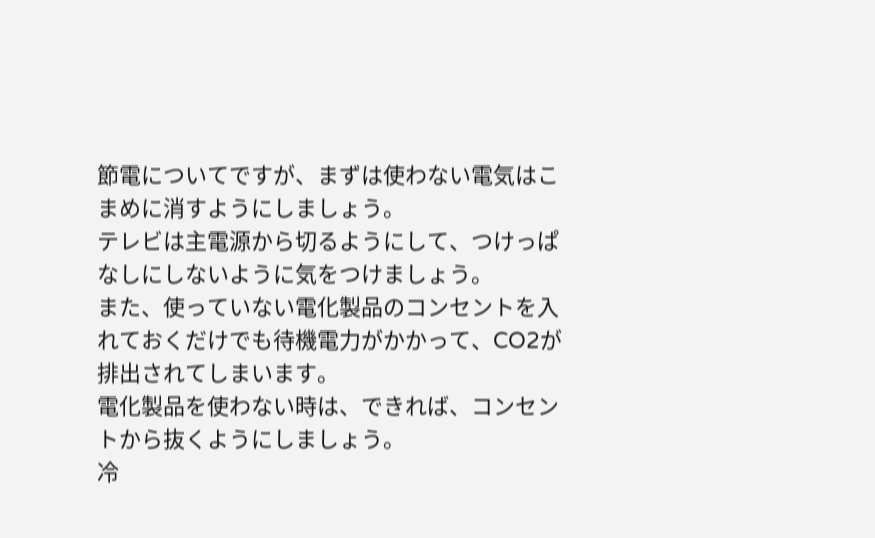節電についてですが、まずは使わない電気はこまめに消すようにしましょう。
テレビは主電源から切るようにして、つけっぱなしにしないように気をつけましょう。
また、使っていない電化製品のコンセントを入れておくだけでも待機電力がかかって、CO2が排出されてしまいます。
電化製品を使わない時は、できれば、コンセントから抜くようにしましょう。
冷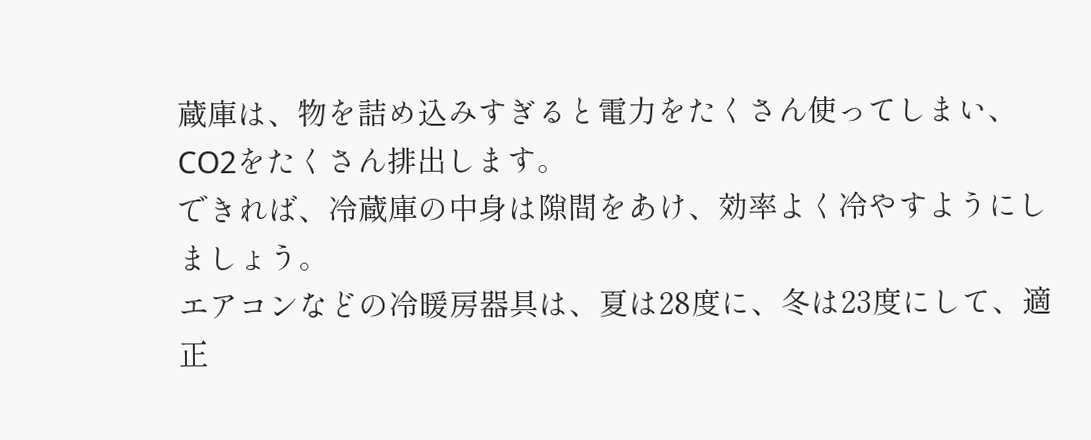蔵庫は、物を詰め込みすぎると電力をたくさん使ってしまい、CO2をたくさん排出します。
できれば、冷蔵庫の中身は隙間をあけ、効率よく冷やすようにしましょう。
エアコンなどの冷暖房器具は、夏は28度に、冬は23度にして、適正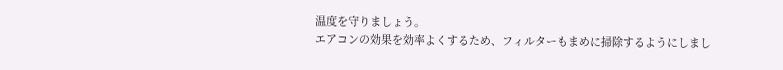温度を守りましょう。
エアコンの効果を効率よくするため、フィルターもまめに掃除するようにしまし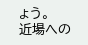ょう。
近場への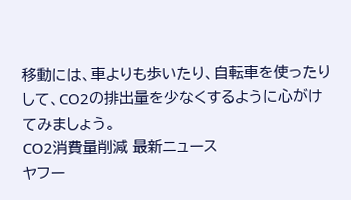移動には、車よりも歩いたり、自転車を使ったりして、CO2の排出量を少なくするように心がけてみましょう。
CO2消費量削減 最新ニュース
ヤフー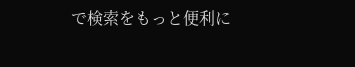で検索をもっと便利に